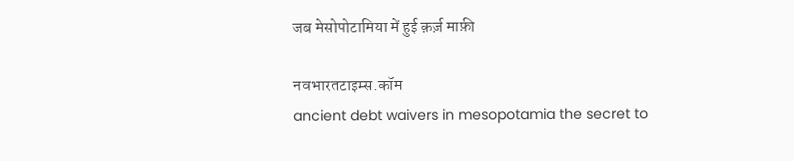जब मेसोपोटामिया में हुई क़र्ज़ माफ़ी

नवभारतटाइम्स.कॉम
ancient debt waivers in mesopotamia the secret to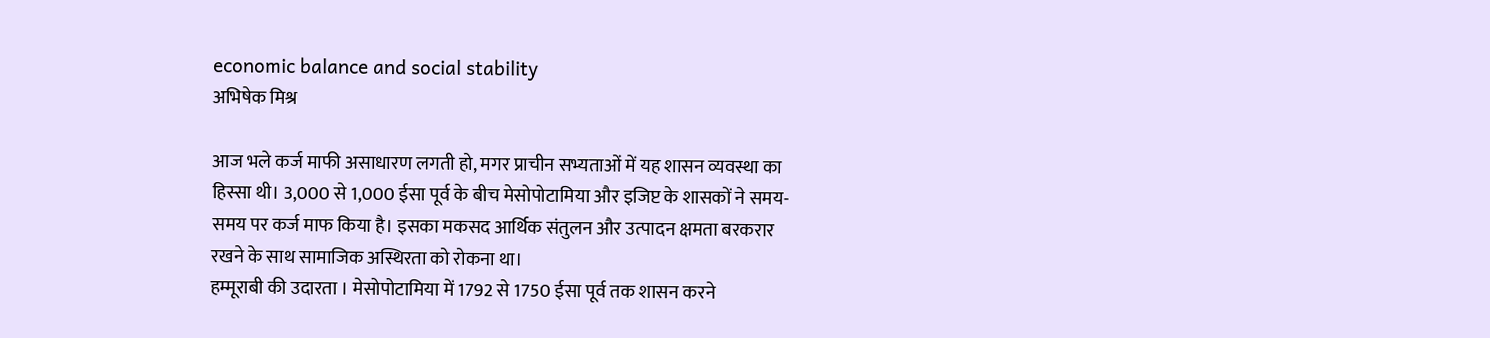economic balance and social stability
अभिषेक मिश्र

आज भले कर्ज माफी असाधारण लगती हो, मगर प्राचीन सभ्यताओं में यह शासन व्यवस्था का हिस्सा थी। 3,000 से 1,000 ईसा पूर्व के बीच मेसोपोटामिया और इजिप्ट के शासकों ने समय-समय पर कर्ज माफ किया है। इसका मकसद आर्थिक संतुलन और उत्पादन क्षमता बरकरार रखने के साथ सामाजिक अस्थिरता को रोकना था।
हम्मूराबी की उदारता । मेसोपोटामिया में 1792 से 1750 ईसा पूर्व तक शासन करने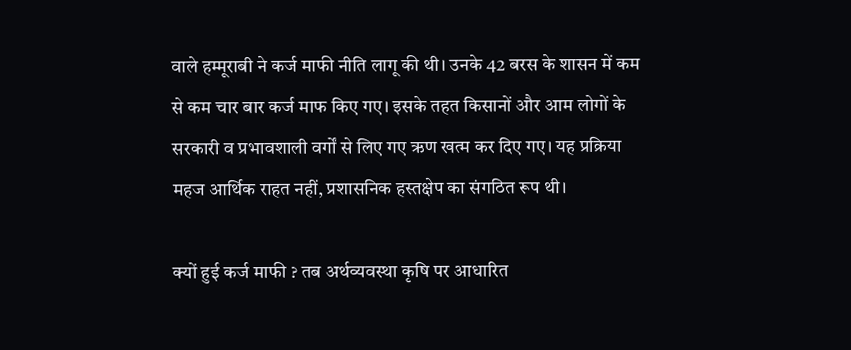वाले हम्मूराबी ने कर्ज माफी नीति लागू की थी। उनके 42 बरस के शासन में कम से कम चार बार कर्ज माफ किए गए। इसके तहत किसानों और आम लोगों के सरकारी व प्रभावशाली वर्गों से लिए गए ऋण खत्म कर दिए गए। यह प्रक्रिया महज आर्थिक राहत नहीं, प्रशासनिक हस्तक्षेप का संगठित रूप थी।

क्यों हुई कर्ज माफी ? तब अर्थव्यवस्था कृषि पर आधारित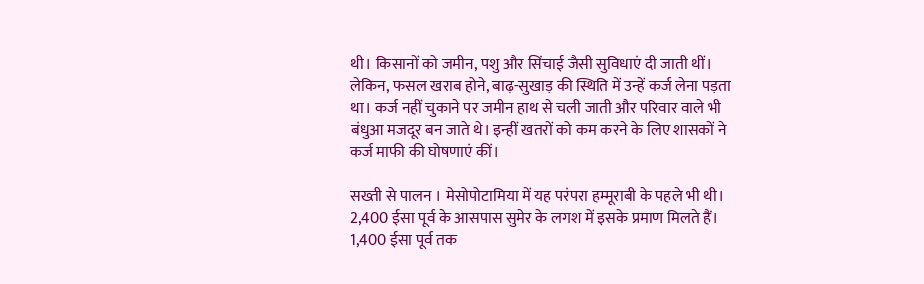थी। किसानों को जमीन, पशु और सिंचाई जैसी सुविधाएं दी जाती थीं। लेकिन, फसल खराब होने, बाढ़-सुखाड़ की स्थिति में उन्हें कर्ज लेना पड़ता था। कर्ज नहीं चुकाने पर जमीन हाथ से चली जाती और परिवार वाले भी बंधुआ मजदूर बन जाते थे। इन्हीं खतरों को कम करने के लिए शासकों ने कर्ज माफी की घोषणाएं कीं।

सख्ती से पालन । मेसोपोटामिया में यह परंपरा हम्मूराबी के पहले भी थी। 2,400 ईसा पूर्व के आसपास सुमेर के लगश में इसके प्रमाण मिलते हैं। 1,400 ईसा पूर्व तक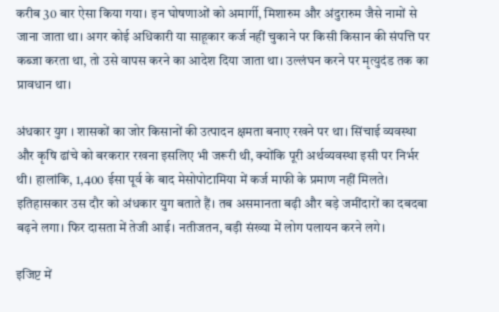करीब 30 बार ऐसा किया गया। इन घोषणाओं को अमार्गी, मिशारुम और अंदुरारुम जैसे नामों से जाना जाता था। अगर कोई अधिकारी या साहूकार कर्ज नहीं चुकाने पर किसी किसान की संपत्ति पर कब्जा करता था, तो उसे वापस करने का आदेश दिया जाता था। उल्लंघन करने पर मृत्युदंड तक का प्रावधान था।

अंधकार युग । शासकों का जोर किसानों की उत्पादन क्षमता बनाए रखने पर था। सिंचाई व्यवस्था और कृषि ढांचे को बरकरार रखना इसलिए भी जरूरी थी, क्योंकि पूरी अर्थव्यवस्था इसी पर निर्भर थी। हालांकि, 1,400 ईसा पूर्व के बाद मेसोपोटामिया में कर्ज माफी के प्रमाण नहीं मिलते। इतिहासकार उस दौर को अंधकार युग बताते हैं। तब असमानता बढ़ी और बड़े जमींदारों का दबदबा बढ़ने लगा। फिर दासता में तेजी आई। नतीजतन, बड़ी संख्या में लोग पलायन करने लगे।

इजिप्ट में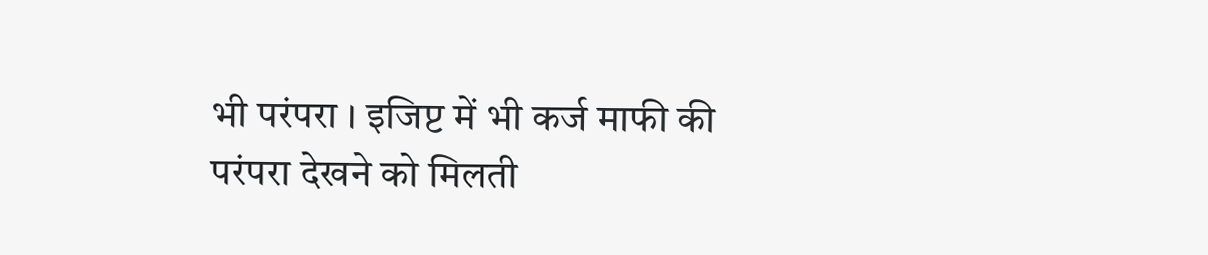भी परंपरा । इजिप्ट में भी कर्ज माफी की परंपरा देखने को मिलती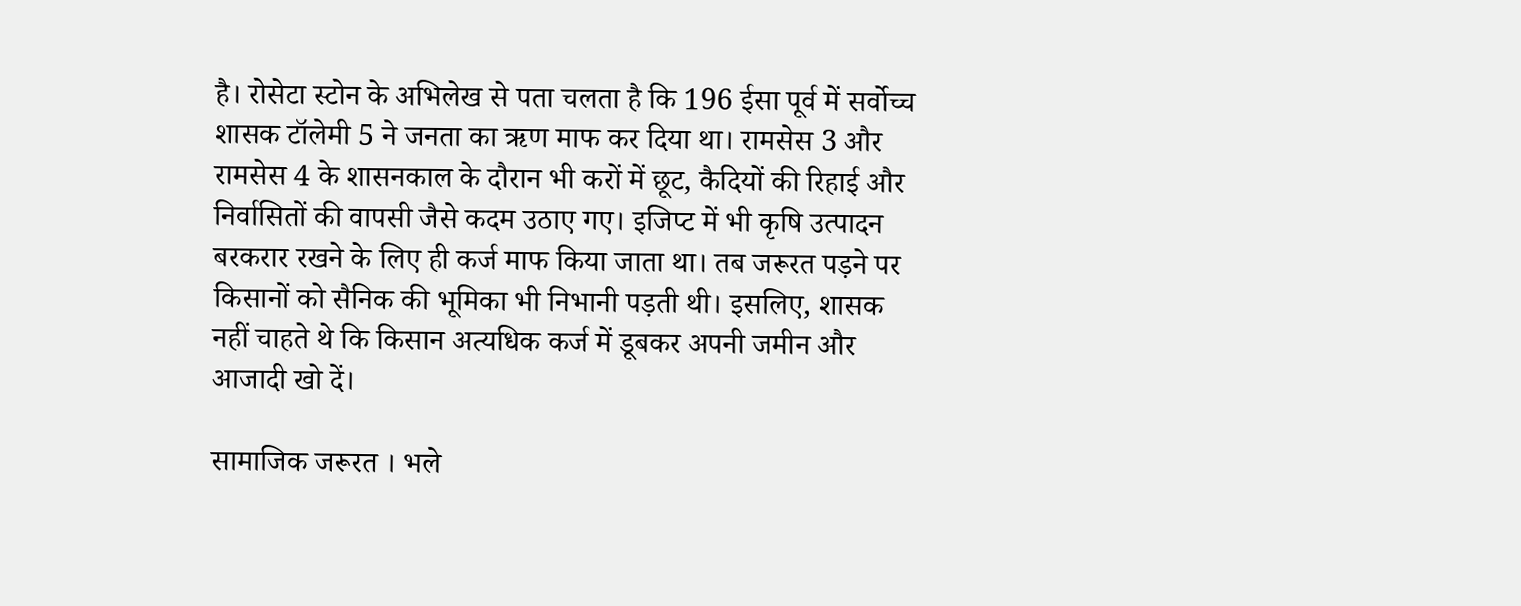है। रोसेटा स्टोन के अभिलेख से पता चलता है कि 196 ईसा पूर्व में सर्वोच्च शासक टॉलेमी 5 ने जनता का ऋण माफ कर दिया था। रामसेस 3 और रामसेस 4 के शासनकाल के दौरान भी करों में छूट, कैदियों की रिहाई और निर्वासितों की वापसी जैसे कदम उठाए गए। इजिप्ट में भी कृषि उत्पादन बरकरार रखने के लिए ही कर्ज माफ किया जाता था। तब जरूरत पड़ने पर किसानों को सैनिक की भूमिका भी निभानी पड़ती थी। इसलिए, शासक नहीं चाहते थे कि किसान अत्यधिक कर्ज में डूबकर अपनी जमीन और आजादी खो दें।

सामाजिक जरूरत । भले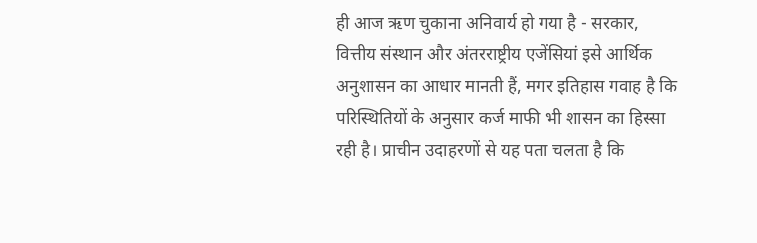ही आज ऋण चुकाना अनिवार्य हो गया है - सरकार, वित्तीय संस्थान और अंतरराष्ट्रीय एजेंसियां इसे आर्थिक अनुशासन का आधार मानती हैं, मगर इतिहास गवाह है कि परिस्थितियों के अनुसार कर्ज माफी भी शासन का हिस्सा रही है। प्राचीन उदाहरणों से यह पता चलता है कि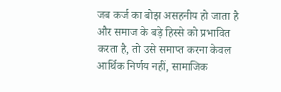जब कर्ज का बोझ असहनीय हो जाता है और समाज के बड़े हिस्से को प्रभावित करता है, तो उसे समाप्त करना केवल आर्थिक निर्णय नहीं, सामाजिक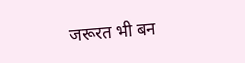जरूरत भी बन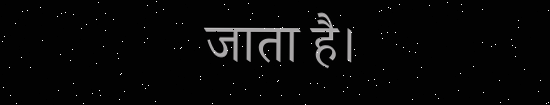जाता है।